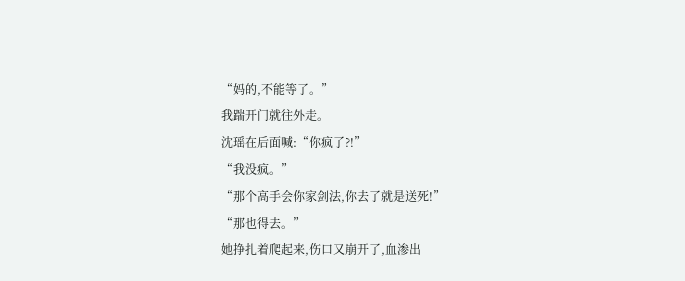“妈的,不能等了。”
我踹开门就往外走。
沈瑶在后面喊:“你疯了?!”
“我没疯。”
“那个高手会你家剑法,你去了就是送死!”
“那也得去。”
她挣扎着爬起来,伤口又崩开了,血渗出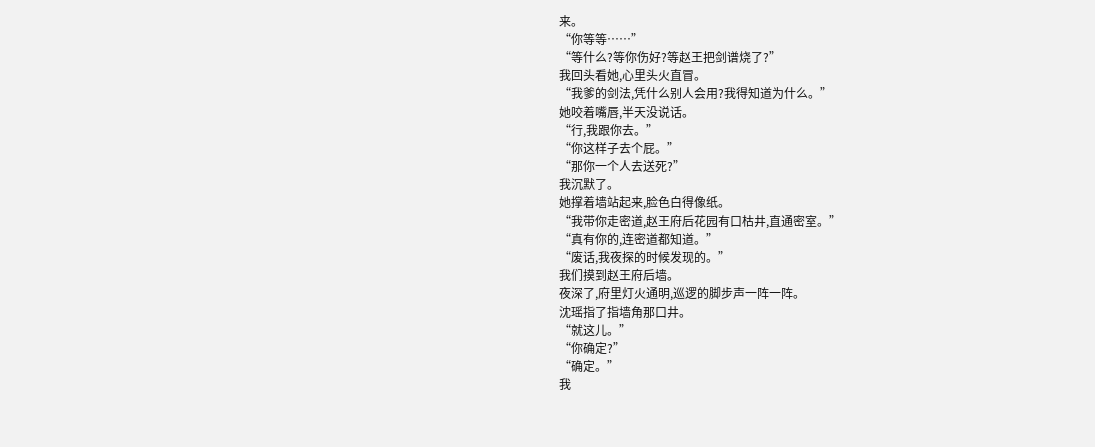来。
“你等等……”
“等什么?等你伤好?等赵王把剑谱烧了?”
我回头看她,心里头火直冒。
“我爹的剑法,凭什么别人会用?我得知道为什么。”
她咬着嘴唇,半天没说话。
“行,我跟你去。”
“你这样子去个屁。”
“那你一个人去送死?”
我沉默了。
她撑着墙站起来,脸色白得像纸。
“我带你走密道,赵王府后花园有口枯井,直通密室。”
“真有你的,连密道都知道。”
“废话,我夜探的时候发现的。”
我们摸到赵王府后墙。
夜深了,府里灯火通明,巡逻的脚步声一阵一阵。
沈瑶指了指墙角那口井。
“就这儿。”
“你确定?”
“确定。”
我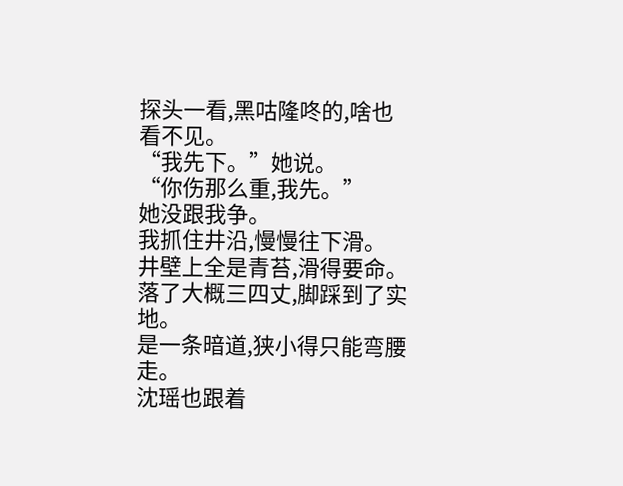探头一看,黑咕隆咚的,啥也看不见。
“我先下。”她说。
“你伤那么重,我先。”
她没跟我争。
我抓住井沿,慢慢往下滑。
井壁上全是青苔,滑得要命。
落了大概三四丈,脚踩到了实地。
是一条暗道,狭小得只能弯腰走。
沈瑶也跟着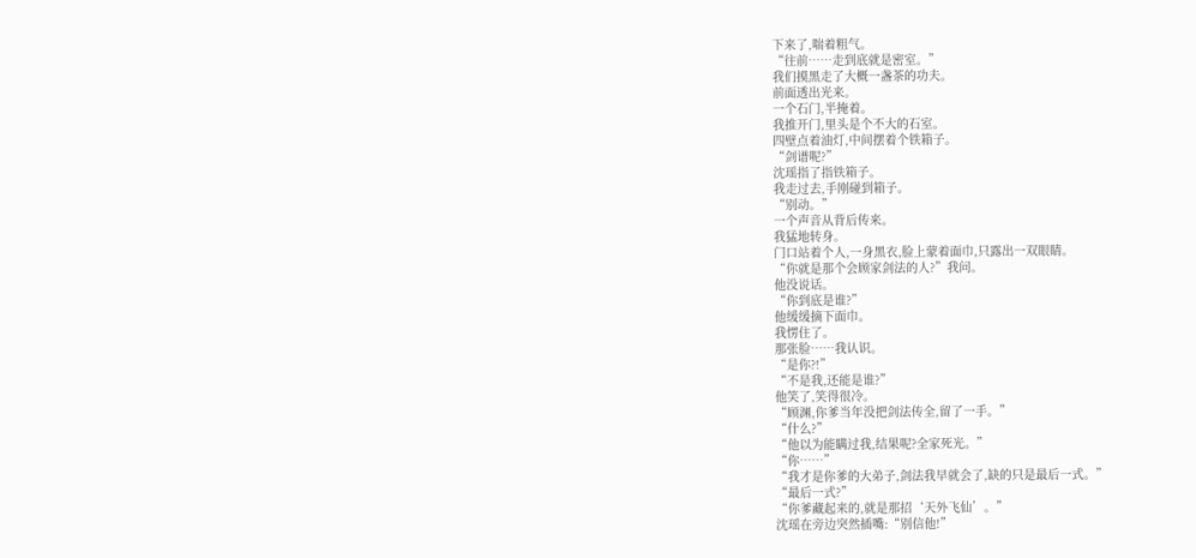下来了,喘着粗气。
“往前……走到底就是密室。”
我们摸黑走了大概一盏茶的功夫。
前面透出光来。
一个石门,半掩着。
我推开门,里头是个不大的石室。
四壁点着油灯,中间摆着个铁箱子。
“剑谱呢?”
沈瑶指了指铁箱子。
我走过去,手刚碰到箱子。
“别动。”
一个声音从背后传来。
我猛地转身。
门口站着个人,一身黑衣,脸上蒙着面巾,只露出一双眼睛。
“你就是那个会顾家剑法的人?”我问。
他没说话。
“你到底是谁?”
他缓缓摘下面巾。
我愣住了。
那张脸……我认识。
“是你?!”
“不是我,还能是谁?”
他笑了,笑得很冷。
“顾渊,你爹当年没把剑法传全,留了一手。”
“什么?”
“他以为能瞒过我,结果呢?全家死光。”
“你……”
“我才是你爹的大弟子,剑法我早就会了,缺的只是最后一式。”
“最后一式?”
“你爹藏起来的,就是那招‘天外飞仙’。”
沈瑶在旁边突然插嘴:“别信他!”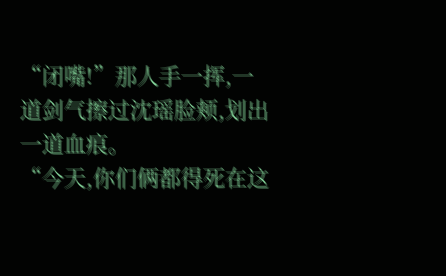“闭嘴!”那人手一挥,一道剑气擦过沈瑶脸颊,划出一道血痕。
“今天,你们俩都得死在这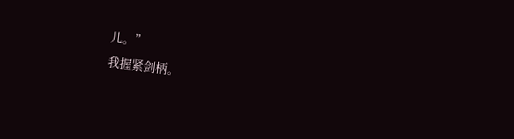儿。”
我握紧剑柄。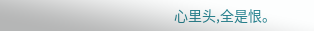心里头,全是恨。